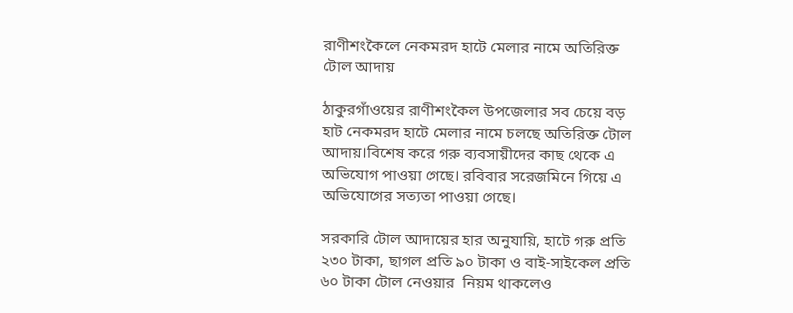রাণীশংকৈলে নেকমরদ হাটে মেলার নামে অতিরিক্ত টোল আদায়

ঠাকুরগাঁওয়ের রাণীশংকৈল উপজেলার সব চেয়ে বড় হাট নেকমরদ হাটে মেলার নামে চলছে অতিরিক্ত টোল আদায়।বিশেষ করে গরু ব্যবসায়ীদের কাছ থেকে এ অভিযোগ পাওয়া গেছে। রবিবার সরেজমিনে গিয়ে এ অভিযোগের সত্যতা পাওয়া গেছে।

সরকারি টোল আদায়ের হার অনুযায়ি, হাটে গরু প্রতি ২৩০ টাকা, ছাগল প্রতি ৯০ টাকা ও বাই-সাইকেল প্রতি ৬০ টাকা টোল নেওয়ার  নিয়ম থাকলেও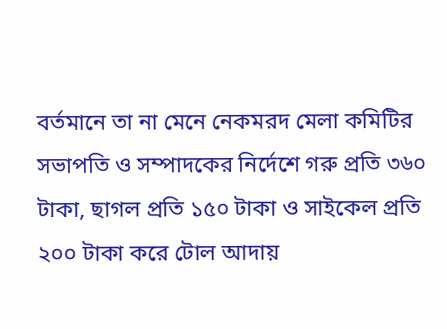বর্তমানে তা না মেনে নেকমরদ মেলা কমিটির সভাপতি ও সম্পাদকের নির্দেশে গরু প্রতি ৩৬০ টাকা, ছাগল প্রতি ১৫০ টাকা ও সাইকেল প্রতি ২০০ টাকা করে টোল আদায়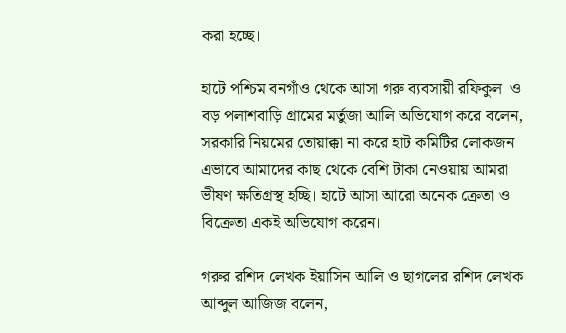করা হচ্ছে।

হাটে পশ্চিম বনগাঁও থেকে আসা গরু ব্যবসায়ী রফিকুল  ও বড় পলাশবাড়ি গ্রামের মর্তুজা আলি অভিযোগ করে বলেন, সরকারি নিয়মের তোয়াক্কা না করে হাট কমিটির লোকজন এভাবে আমাদের কাছ থেকে বেশি টাকা নেওয়ায় আমরা ভীষণ ক্ষতিগ্রস্থ হচ্ছি। হাটে আসা আরো অনেক ক্রেতা ও বিক্রেতা একই অভিযোগ করেন।

গরুর রশিদ লেখক ইয়াসিন আলি ও ছাগলের রশিদ লেখক আব্দুল আজিজ বলেন,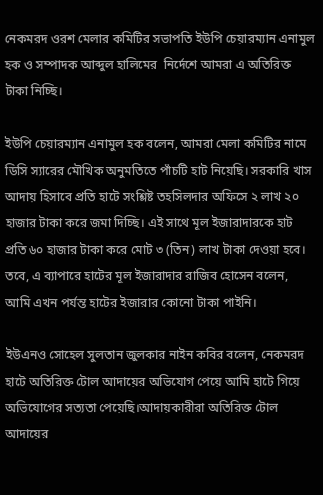নেকমরদ ওরশ মেলার কমিটির সভাপতি ইউপি চেয়ারম্যান এনামুল হক ও সম্পাদক আব্দুল হালিমের  নির্দেশে আমরা এ অতিরিক্ত টাকা নিচ্ছি।

ইউপি চেয়ারম্যান এনামুল হক বলেন, আমরা মেলা কমিটির নামে ডিসি স্যারের মৌখিক অনুমতিতে পাঁচটি হাট নিয়েছি। সরকারি খাস আদায় হিসাবে প্রতি হাটে সংশ্লিষ্ট তহসিলদার অফিসে ২ লাখ ২০ হাজার টাকা করে জমা দিচ্ছি। এই সাথে মূল ইজারাদারকে হাট প্রতি ৬০ হাজার টাকা করে মোট ৩ (তিন) লাখ টাকা দেওয়া হবে। তবে, এ ব্যাপারে হাটের মূল ইজারাদার রাজিব হোসেন বলেন, আমি এখন পর্যন্ত হাটের ইজারার কোনো টাকা পাইনি।

ইউএনও সোহেল সুলতান জুলকার নাইন কবির বলেন, নেকমরদ হাটে অতিরিক্ত টোল আদায়ের অভিযোগ পেয়ে আমি হাটে গিয়ে অভিযোগের সত্যতা পেয়েছি।আদায়কারীরা অতিরিক্ত টোল আদায়ের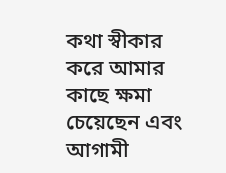কথা স্বীকার করে আমার কাছে ক্ষমা চেয়েছেন এবং আগামী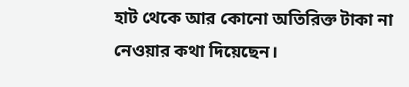হাট থেকে আর কোনো অতিরিক্ত টাকা না নেওয়ার কথা দিয়েছেন।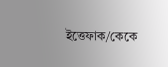ইত্তেফাক/কেকে